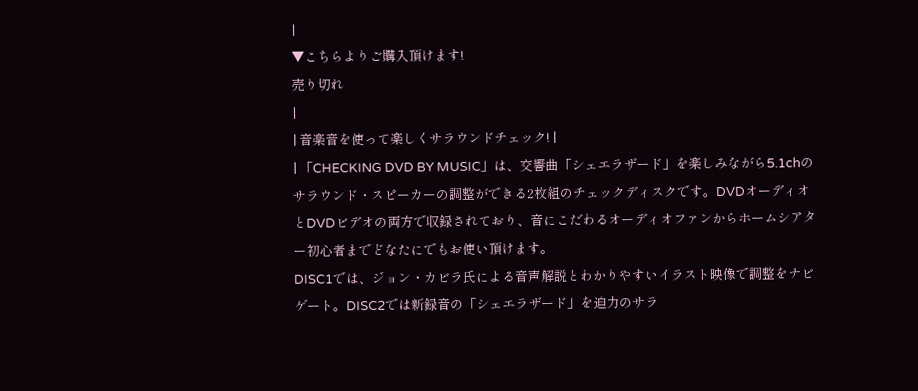|
▼こちらよりご購入頂けます!
売り切れ
|
| 音楽音を使って楽しくサラウンドチェック! |
| 「CHECKING DVD BY MUSIC」は、交響曲「シェエラザード」を楽しみながら5.1chのサラウンド・スピーカーの調整ができる2枚組のチェックディスクです。DVDオーディオとDVDビデオの両方で収録されており、音にこだわるオーディオファンからホームシアター初心者までどなたにでもお使い頂けます。
DISC1では、ジョン・カビラ氏による音声解説とわかりやすいイラスト映像で調整をナビゲート。DISC2では新録音の「シェエラザード」を迫力のサラ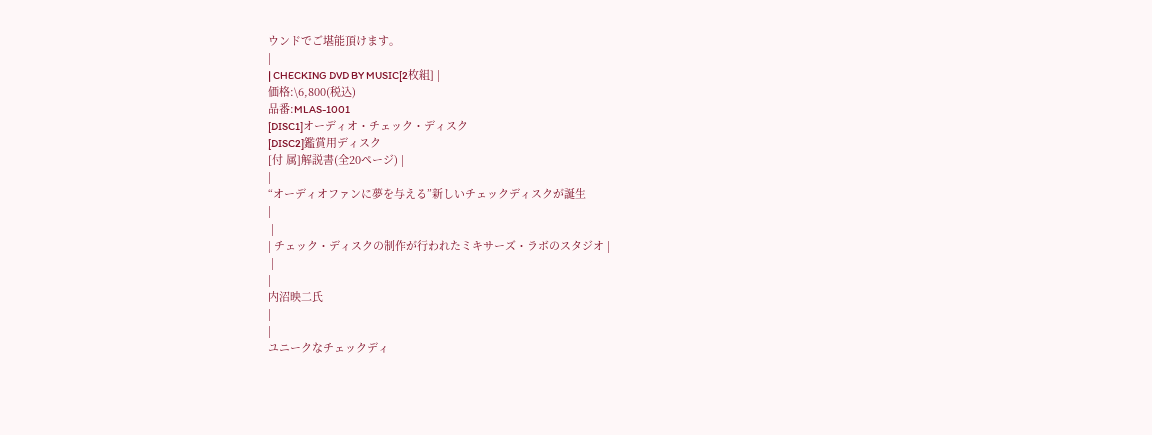ウンドでご堪能頂けます。
|
| CHECKING DVD BY MUSIC[2枚組] |
価格:\6,800(税込)
品番:MLAS-1001
[DISC1]オーディオ・チェック・ディスク
[DISC2]鑑賞用ディスク
[付 属]解説書(全20ページ) |
|
“オーディオファンに夢を与える”新しいチェックディスクが誕生
|
 |
| チェック・ディスクの制作が行われたミキサーズ・ラボのスタジオ |
 |
|
内沼映二氏
|
|
ユニークなチェックディ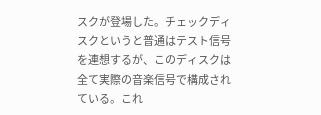スクが登場した。チェックディスクというと普通はテスト信号を連想するが、このディスクは全て実際の音楽信号で構成されている。これ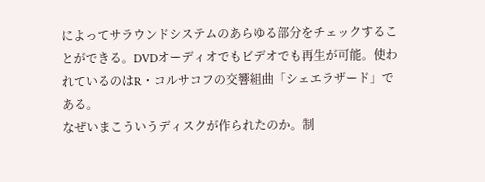によってサラウンドシステムのあらゆる部分をチェックすることができる。DVDオーディオでもビデオでも再生が可能。使われているのはR・コルサコフの交響組曲「シェエラザード」である。
なぜいまこういうディスクが作られたのか。制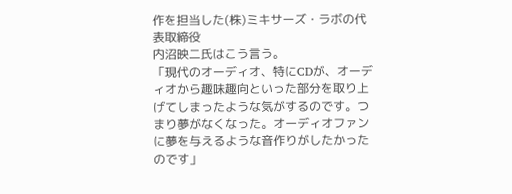作を担当した(株)ミキサーズ・ラボの代表取締役
内沼映二氏はこう言う。
「現代のオーディオ、特にCDが、オーディオから趣味趣向といった部分を取り上げてしまったような気がするのです。つまり夢がなくなった。オーディオファンに夢を与えるような音作りがしたかったのです」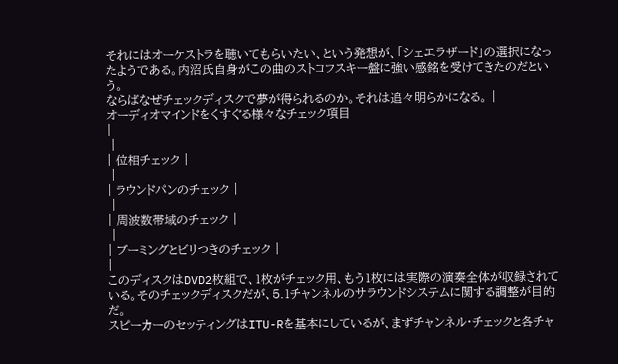それにはオーケストラを聴いてもらいたい、という発想が、「シェエラザード」の選択になったようである。内沼氏自身がこの曲のストコフスキー盤に強い感銘を受けてきたのだという。
ならばなぜチェックディスクで夢が得られるのか。それは追々明らかになる。 |
オーディオマインドをくすぐる様々なチェック項目
|
 |
| 位相チェック |
 |
| ラウンドパンのチェック |
 |
| 周波数帯域のチェック |
 |
| ブーミングとビリつきのチェック |
|
このディスクはDVD2枚組で、1枚がチェック用、もう1枚には実際の演奏全体が収録されている。そのチェックディスクだが、5.1チャンネルのサラウンドシステムに関する調整が目的だ。
スピーカーのセッティングはITU-Rを基本にしているが、まずチャンネル・チェックと各チャ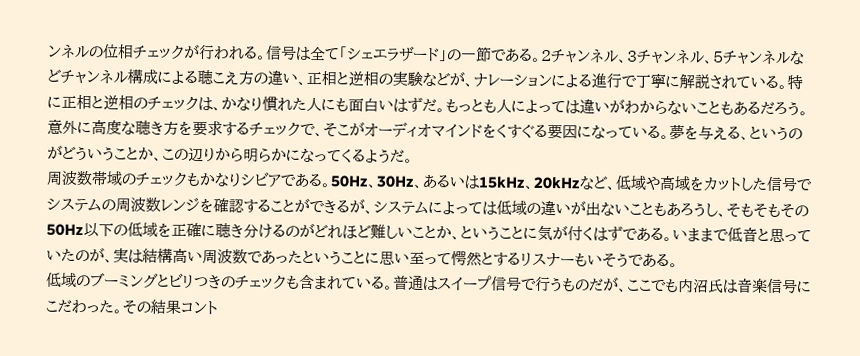ンネルの位相チェックが行われる。信号は全て「シェエラザード」の一節である。2チャンネル、3チャンネル、5チャンネルなどチャンネル構成による聴こえ方の違い、正相と逆相の実験などが、ナレーションによる進行で丁寧に解説されている。特に正相と逆相のチェックは、かなり慣れた人にも面白いはずだ。もっとも人によっては違いがわからないこともあるだろう。意外に高度な聴き方を要求するチェックで、そこがオーディオマインドをくすぐる要因になっている。夢を与える、というのがどういうことか、この辺りから明らかになってくるようだ。
周波数帯域のチェックもかなりシビアである。50Hz、30Hz、あるいは15kHz、20kHzなど、低域や高域をカットした信号でシステムの周波数レンジを確認することができるが、システムによっては低域の違いが出ないこともあろうし、そもそもその50Hz以下の低域を正確に聴き分けるのがどれほど難しいことか、ということに気が付くはずである。いままで低音と思っていたのが、実は結構高い周波数であったということに思い至って愕然とするリスナーもいそうである。
低域のブーミングとビリつきのチェックも含まれている。普通はスイープ信号で行うものだが、ここでも内沼氏は音楽信号にこだわった。その結果コント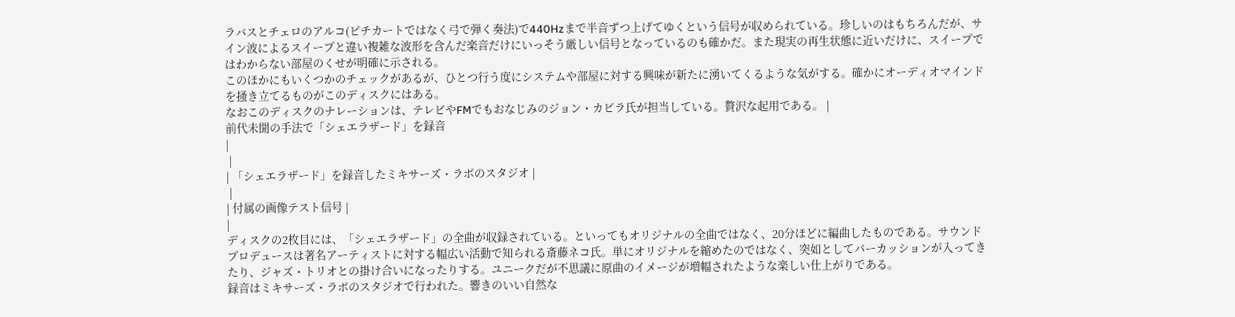ラバスとチェロのアルコ(ピチカートではなく弓で弾く奏法)で440Hzまで半音ずつ上げてゆくという信号が収められている。珍しいのはもちろんだが、サイン波によるスイープと違い複雑な波形を含んだ楽音だけにいっそう厳しい信号となっているのも確かだ。また現実の再生状態に近いだけに、スイープではわからない部屋のくせが明確に示される。
このほかにもいくつかのチェックがあるが、ひとつ行う度にシステムや部屋に対する興味が新たに湧いてくるような気がする。確かにオーディオマインドを掻き立てるものがこのディスクにはある。
なおこのディスクのナレーションは、テレビやFMでもおなじみのジョン・カビラ氏が担当している。贅沢な起用である。 |
前代未聞の手法で「シェエラザード」を録音
|
 |
| 「シェエラザード」を録音したミキサーズ・ラボのスタジオ |
 |
| 付属の画像テスト信号 |
|
ディスクの2枚目には、「シェエラザード」の全曲が収録されている。といってもオリジナルの全曲ではなく、20分ほどに編曲したものである。サウンドプロデュースは著名アーティストに対する幅広い活動で知られる斎藤ネコ氏。単にオリジナルを縮めたのではなく、突如としてパーカッションが入ってきたり、ジャズ・トリオとの掛け合いになったりする。ユニークだが不思議に原曲のイメージが増幅されたような楽しい仕上がりである。
録音はミキサーズ・ラボのスタジオで行われた。響きのいい自然な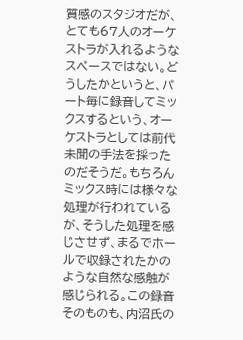質感のスタジオだが、とても67人のオーケストラが入れるようなスペースではない。どうしたかというと、パート毎に録音してミックスするという、オーケストラとしては前代未聞の手法を採ったのだそうだ。もちろんミックス時には様々な処理が行われているが、そうした処理を感じさせず、まるでホールで収録されたかのような自然な感触が感じられる。この録音そのものも、内沼氏の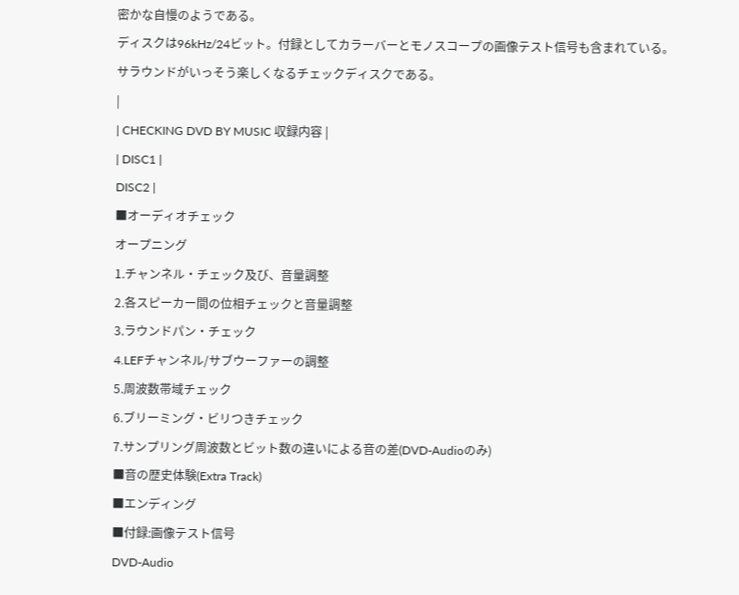密かな自慢のようである。
ディスクは96kHz/24ビット。付録としてカラーバーとモノスコープの画像テスト信号も含まれている。サラウンドがいっそう楽しくなるチェックディスクである。
|
| CHECKING DVD BY MUSIC 収録内容 |
| DISC1 |
DISC2 |
■オーディオチェック
オープニング
1.チャンネル・チェック及び、音量調整
2.各スピーカー間の位相チェックと音量調整
3.ラウンドパン・チェック
4.LEFチャンネル/サブウーファーの調整
5.周波数帯域チェック
6.ブリーミング・ビリつきチェック
7.サンプリング周波数とビット数の違いによる音の差(DVD-Audioのみ)
■音の歴史体験(Extra Track)
■エンディング
■付録:画像テスト信号
DVD-Audio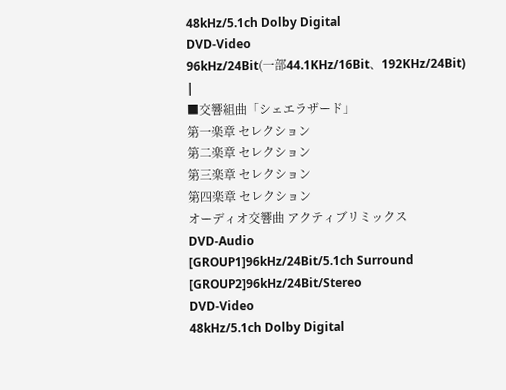48kHz/5.1ch Dolby Digital
DVD-Video
96kHz/24Bit(一部44.1KHz/16Bit、192KHz/24Bit)
|
■交響組曲「シェエラザード」
第一楽章 セレクション
第二楽章 セレクション
第三楽章 セレクション
第四楽章 セレクション
オーディオ交響曲 アクティブリミックス
DVD-Audio
[GROUP1]96kHz/24Bit/5.1ch Surround
[GROUP2]96kHz/24Bit/Stereo
DVD-Video
48kHz/5.1ch Dolby Digital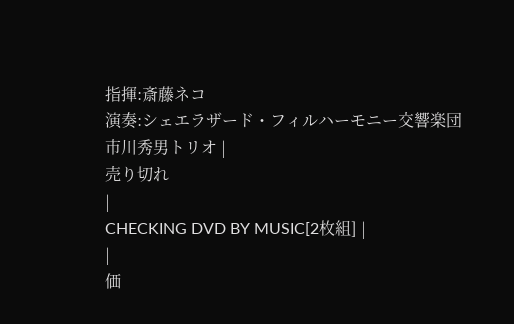指揮:斎藤ネコ
演奏:シェエラザード・フィルハーモニー交響楽団
市川秀男トリオ |
売り切れ
|
CHECKING DVD BY MUSIC[2枚組] |
|
価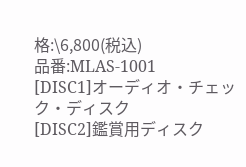格:\6,800(税込)
品番:MLAS-1001
[DISC1]オーディオ・チェック・ディスク
[DISC2]鑑賞用ディスク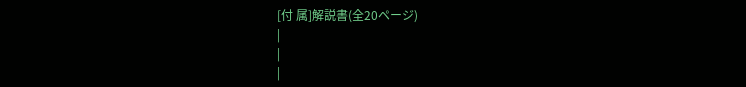[付 属]解説書(全20ページ)
|
|
|